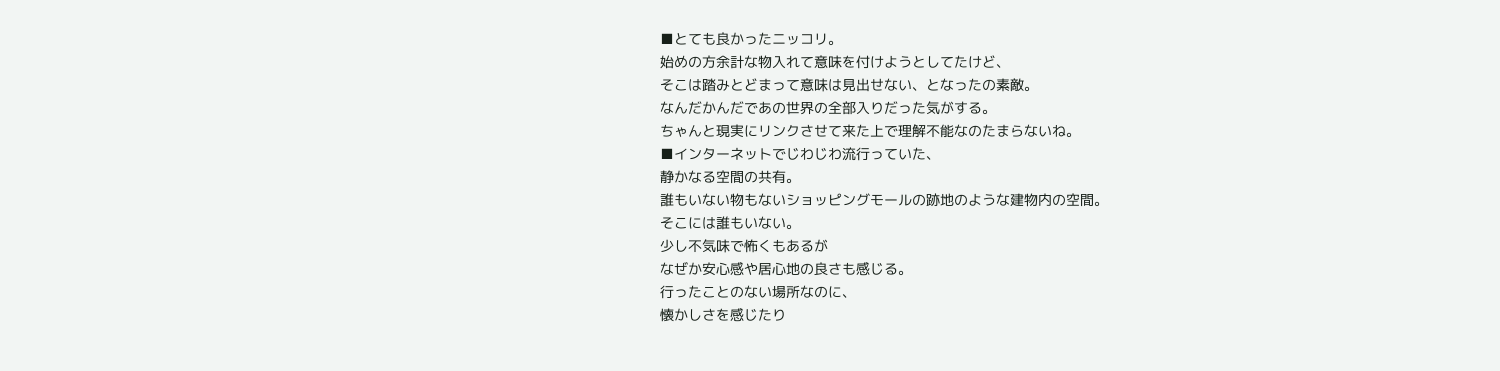■とても良かったニッコリ。
始めの方余計な物入れて意味を付けようとしてたけど、
そこは踏みとどまって意味は見出せない、となったの素敵。
なんだかんだであの世界の全部入りだった気がする。
ちゃんと現実にリンクさせて来た上で理解不能なのたまらないね。
■インターネットでじわじわ流行っていた、
静かなる空間の共有。
誰もいない物もないショッピングモールの跡地のような建物内の空間。
そこには誰もいない。
少し不気味で怖くもあるが
なぜか安心感や居心地の良さも感じる。
行ったことのない場所なのに、
懐かしさを感じたり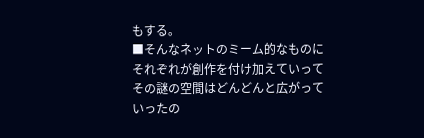もする。
■そんなネットのミーム的なものに
それぞれが創作を付け加えていって
その謎の空間はどんどんと広がっていったの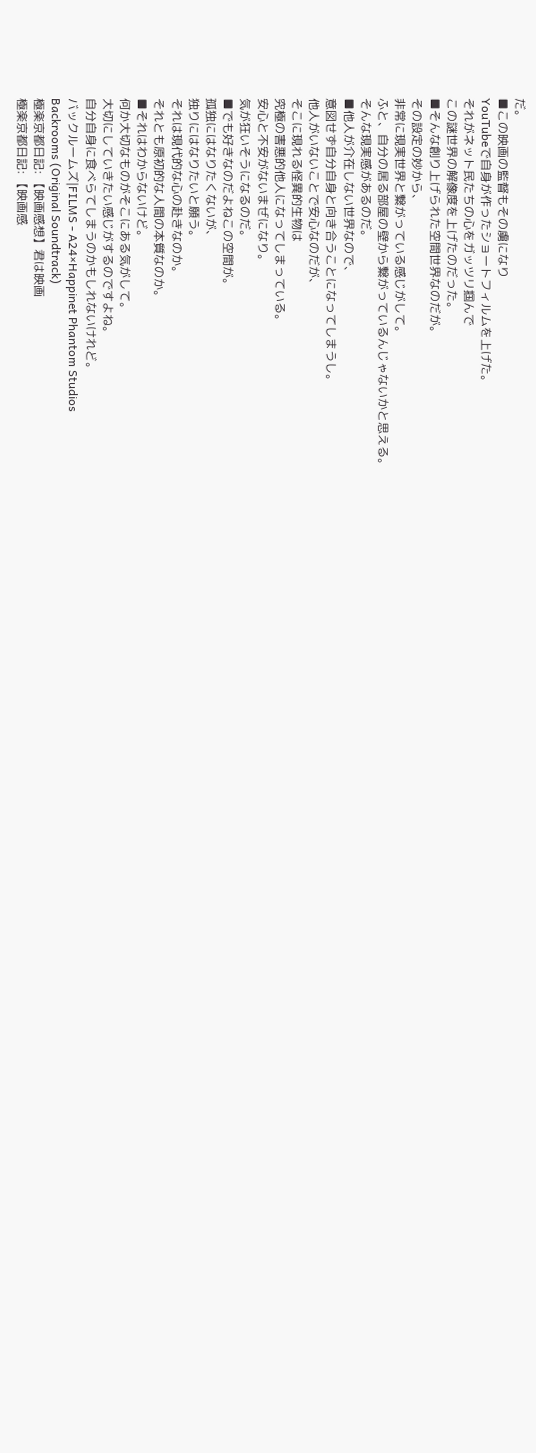だ。
■この映画の監督もその虜になり
YouTubeで自身が作ったショートフィルムを上げた。
それがネット民たちの心をガッツリ掴んで
この謎世界の解像度を上げたのだった。
■そんな創り上げられた空間世界なのだが。
その設定の妙から、
非常に現実世界と繋がっている感じがして。
ふと、自分の居る部屋の壁から繋がっているんじゃないかと思える。
そんな現実感があるのだ。
■他人が介在しない世界なので、
意図せず自分自身と向き合うことになってしまうし。
他人がいないことで安心なのだが、
そこに現れる怪異的生物は
究極の害悪的他人になってしまっている。
安心と不安がないまぜになり。
気が狂いそうになるのだ。
■でも好きなのだよねこの空間が。
孤独にはなりたくないが、
独りにはなりたいと願う。
それは現代的な心の赴きなのか。
それとも原初的な人間の本質なのか。
■それはわからないけど。
何か大切なものがそこにある気がして。
大切にしていきたい感じがするのですよね。
自分自身に食べらてしまうのかもしれないけれど。
バックルームズ|FILMS - A24×Happinet Phantom Studios
Backrooms (Original Soundtrack)
極楽京都日記: 【映画感想】君は映画
極楽京都日記: 【映画感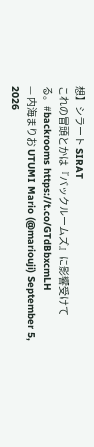想】シラート SIRAT
これの冒頭とかは『バックルームズ』に影響受けてる。#backrooms https://t.co/GTdBbxcmLH
— 内海まりお UTUMI Mario (@mariouji) September 5, 2026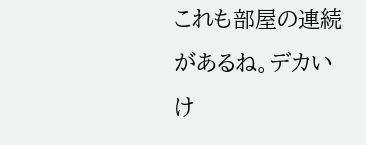これも部屋の連続があるね。デカいけ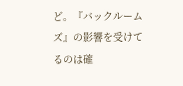ど。『バックルームズ』の影響を受けてるのは確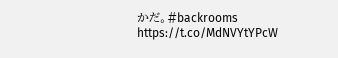かだ。#backrooms https://t.co/MdNVYtYPcW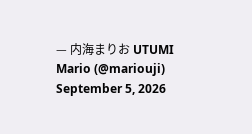— 内海まりお UTUMI Mario (@mariouji) September 5, 2026